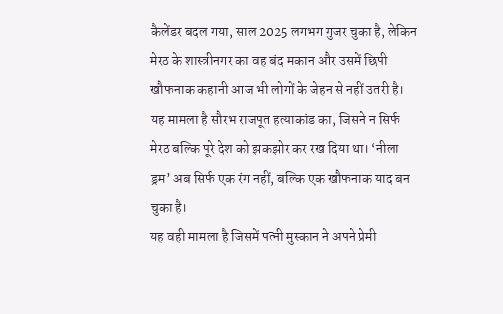कैलेंडर बदल गया, साल 2025 लगभग गुजर चुका है, लेकिन मेरठ के शास्त्रीनगर का वह बंद मकान और उसमें छिपी खौफनाक कहानी आज भी लोगों के जेहन से नहीं उतरी है। यह मामला है सौरभ राजपूत हत्याकांड का, जिसने न सिर्फ मेरठ बल्कि पूरे देश को झकझोर कर रख दिया था। ‘नीला ड्रम’ अब सिर्फ एक रंग नहीं, बल्कि एक खौफनाक याद बन चुका है।
यह वही मामला है जिसमें पत्नी मुस्कान ने अपने प्रेमी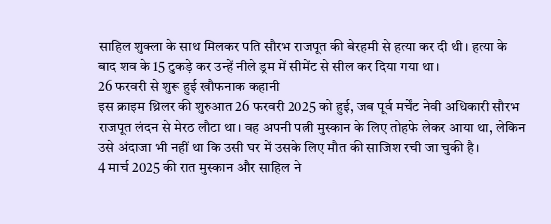साहिल शुक्ला के साथ मिलकर पति सौरभ राजपूत की बेरहमी से हत्या कर दी थी। हत्या के बाद शव के 15 टुकड़े कर उन्हें नीले ड्रम में सीमेंट से सील कर दिया गया था।
26 फरवरी से शुरू हुई खौफनाक कहानी
इस क्राइम थ्रिलर की शुरुआत 26 फरवरी 2025 को हुई, जब पूर्व मर्चेंट नेवी अधिकारी सौरभ राजपूत लंदन से मेरठ लौटा था। वह अपनी पत्नी मुस्कान के लिए तोहफे लेकर आया था, लेकिन उसे अंदाजा भी नहीं था कि उसी घर में उसके लिए मौत की साजिश रची जा चुकी है।
4 मार्च 2025 की रात मुस्कान और साहिल ने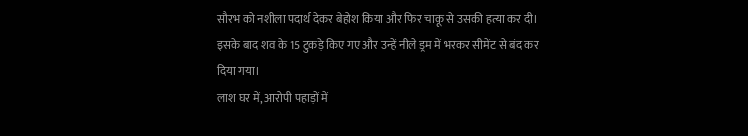सौरभ को नशीला पदार्थ देकर बेहोश किया और फिर चाकू से उसकी हत्या कर दी। इसके बाद शव के 15 टुकड़े किए गए और उन्हें नीले ड्रम में भरकर सीमेंट से बंद कर दिया गया।
लाश घर में, आरोपी पहाड़ों में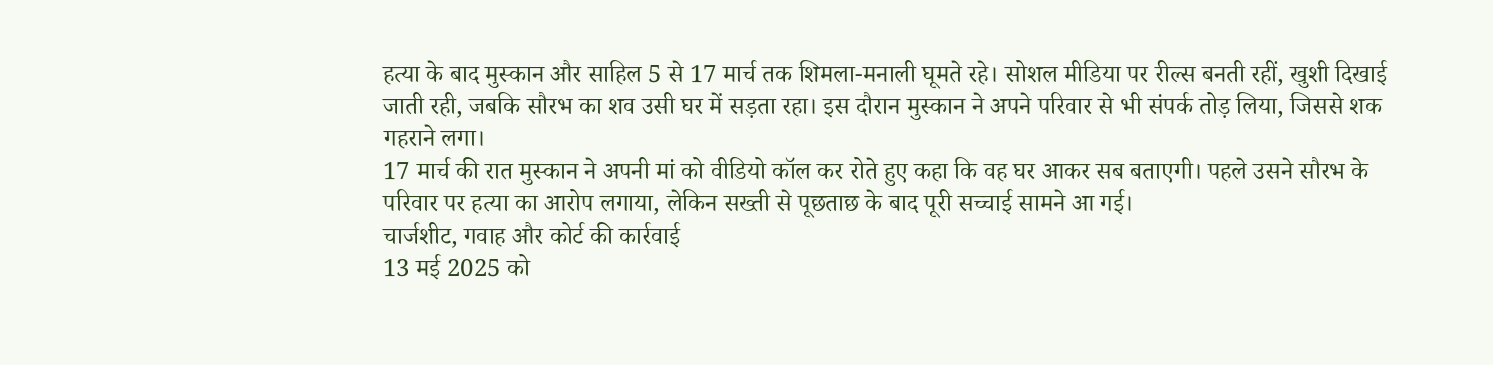हत्या के बाद मुस्कान और साहिल 5 से 17 मार्च तक शिमला-मनाली घूमते रहे। सोशल मीडिया पर रील्स बनती रहीं, खुशी दिखाई जाती रही, जबकि सौरभ का शव उसी घर में सड़ता रहा। इस दौरान मुस्कान ने अपने परिवार से भी संपर्क तोड़ लिया, जिससे शक गहराने लगा।
17 मार्च की रात मुस्कान ने अपनी मां को वीडियो कॉल कर रोते हुए कहा कि वह घर आकर सब बताएगी। पहले उसने सौरभ के परिवार पर हत्या का आरोप लगाया, लेकिन सख्ती से पूछताछ के बाद पूरी सच्चाई सामने आ गई।
चार्जशीट, गवाह और कोर्ट की कार्रवाई
13 मई 2025 को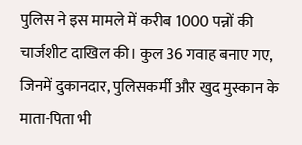पुलिस ने इस मामले में करीब 1000 पन्नों की चार्जशीट दाखिल की। कुल 36 गवाह बनाए गए, जिनमें दुकानदार, पुलिसकर्मी और खुद मुस्कान के माता-पिता भी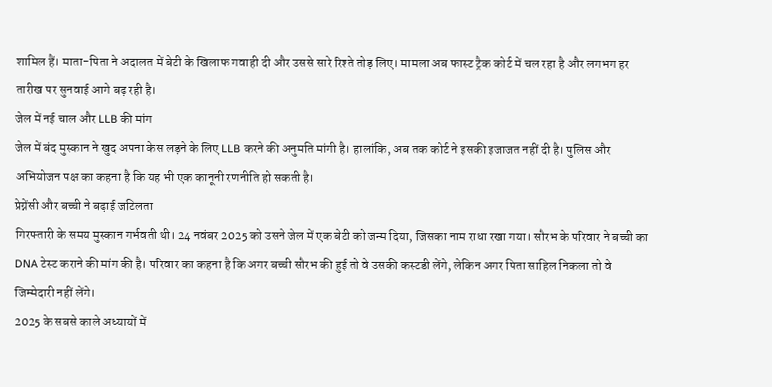शामिल हैं। माता-पिता ने अदालत में बेटी के खिलाफ गवाही दी और उससे सारे रिश्ते तोड़ लिए। मामला अब फास्ट ट्रैक कोर्ट में चल रहा है और लगभग हर तारीख पर सुनवाई आगे बढ़ रही है।
जेल में नई चाल और LLB की मांग
जेल में बंद मुस्कान ने खुद अपना केस लड़ने के लिए LLB करने की अनुमति मांगी है। हालांकि, अब तक कोर्ट ने इसकी इजाजत नहीं दी है। पुलिस और अभियोजन पक्ष का कहना है कि यह भी एक कानूनी रणनीति हो सकती है।
प्रेग्नेंसी और बच्ची ने बढ़ाई जटिलता
गिरफ्तारी के समय मुस्कान गर्भवती थी। 24 नवंबर 2025 को उसने जेल में एक बेटी को जन्म दिया, जिसका नाम राधा रखा गया। सौरभ के परिवार ने बच्ची का DNA टेस्ट कराने की मांग की है। परिवार का कहना है कि अगर बच्ची सौरभ की हुई तो वे उसकी कस्टडी लेंगे, लेकिन अगर पिता साहिल निकला तो वे जिम्मेदारी नहीं लेंगे।
2025 के सबसे काले अध्यायों में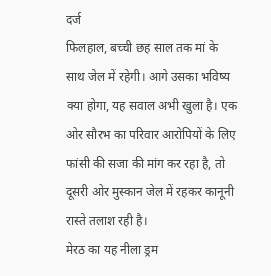दर्ज
फिलहाल, बच्ची छह साल तक मां के साथ जेल में रहेगी। आगे उसका भविष्य क्या होगा, यह सवाल अभी खुला है। एक ओर सौरभ का परिवार आरोपियों के लिए फांसी की सजा की मांग कर रहा है, तो दूसरी ओर मुस्कान जेल में रहकर कानूनी रास्ते तलाश रही है।
मेरठ का यह नीला ड्रम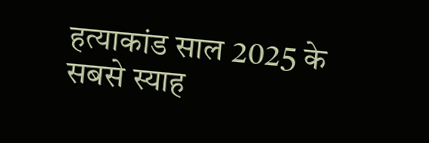हत्याकांड साल 2025 के सबसे स्याह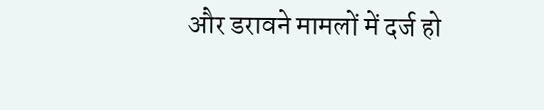और डरावने मामलों में दर्ज हो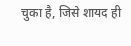चुका है, जिसे शायद ही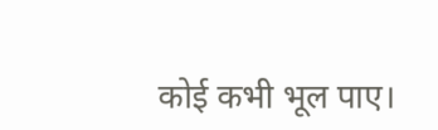कोई कभी भूल पाए।